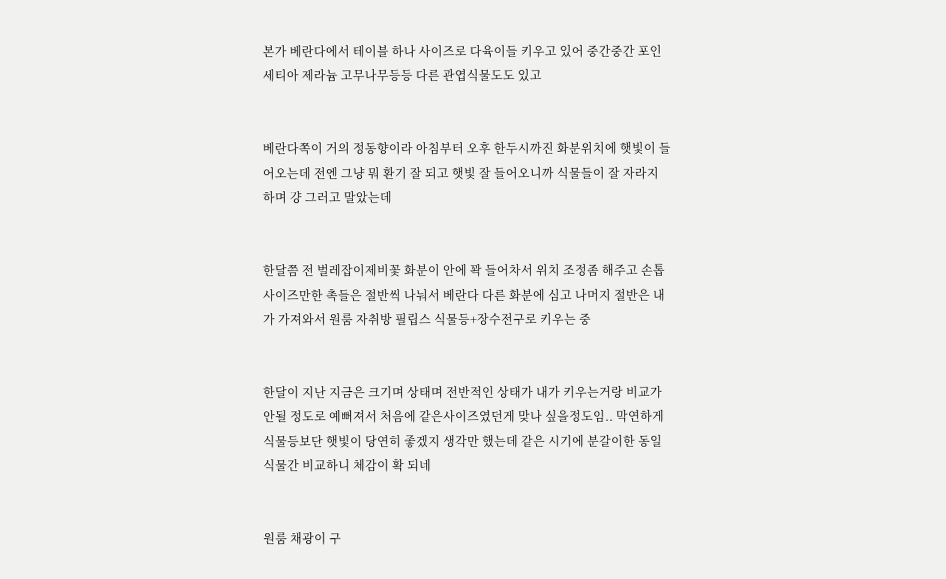본가 베란다에서 테이블 하나 사이즈로 다육이들 키우고 있어 중간중간 포인세티아 제라늄 고무나무등등 다른 관엽식물도도 있고


베란다쪽이 거의 정동향이라 아침부터 오후 한두시까진 화분위치에 햇빛이 들어오는데 전엔 그냥 뭐 환기 잘 되고 햇빛 잘 들어오니까 식물들이 잘 자라지 하며 걍 그러고 말았는데


한달쯤 전 벌레잡이제비꽃 화분이 안에 꽉 들어차서 위치 조정좀 해주고 손톱사이즈만한 촉들은 절반씩 나눠서 베란다 다른 화분에 심고 나머지 절반은 내가 가져와서 원룸 자취방 필립스 식물등+장수전구로 키우는 중


한달이 지난 지금은 크기며 상태며 전반적인 상태가 내가 키우는거랑 비교가 안될 정도로 예뻐져서 처음에 같은사이즈였던게 맞나 싶을정도임.. 막연하게 식물등보단 햇빛이 당연히 좋겠지 생각만 했는데 같은 시기에 분갈이한 동일식물간 비교하니 체감이 확 되네


원룸 채광이 구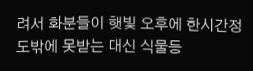려서 화분들이 햇빛 오후에 한시간정도밖에 못받는 대신 식물등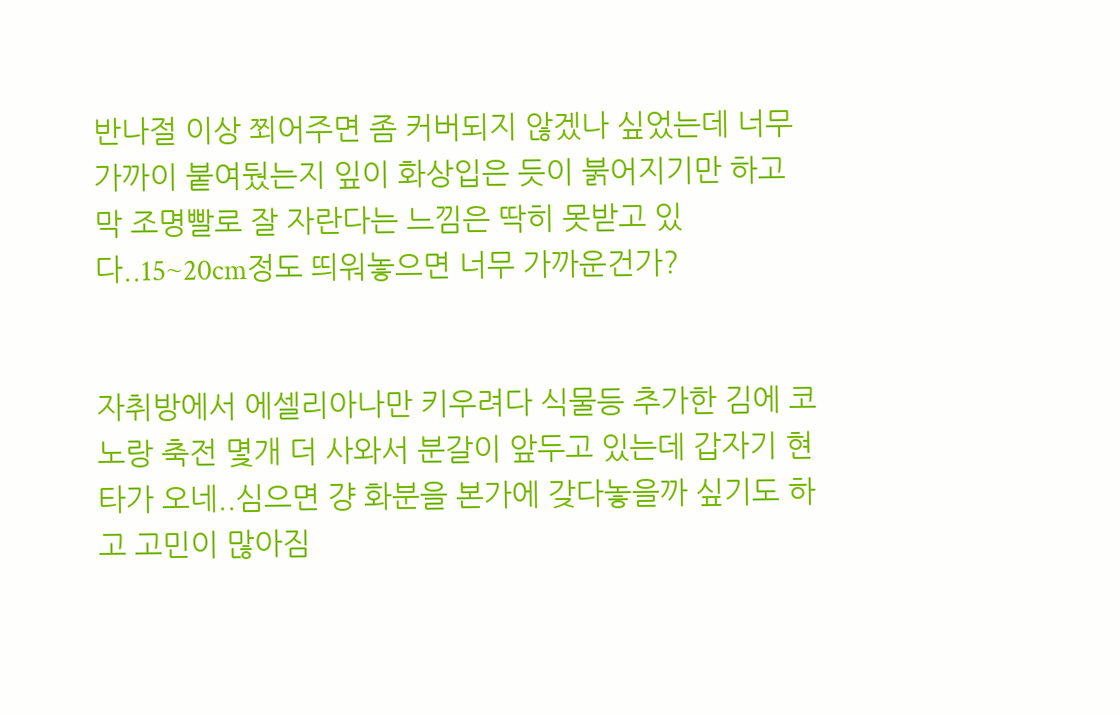반나절 이상 쬐어주면 좀 커버되지 않겠나 싶었는데 너무 가까이 붙여뒀는지 잎이 화상입은 듯이 붉어지기만 하고 막 조명빨로 잘 자란다는 느낌은 딱히 못받고 있다..15~20cm정도 띄워놓으면 너무 가까운건가?


자취방에서 에셀리아나만 키우려다 식물등 추가한 김에 코노랑 축전 몇개 더 사와서 분갈이 앞두고 있는데 갑자기 현타가 오네..심으면 걍 화분을 본가에 갖다놓을까 싶기도 하고 고민이 많아짐